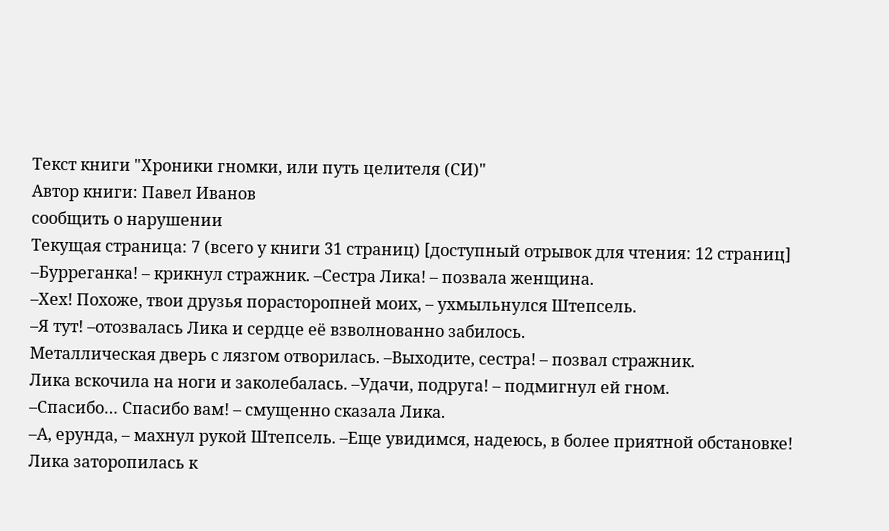Текст книги "Хроники гномки, или путь целителя (СИ)"
Автор книги: Павел Иванов
сообщить о нарушении
Текущая страница: 7 (всего у книги 31 страниц) [доступный отрывок для чтения: 12 страниц]
–Бурреганка! – крикнул стражник. –Сестра Лика! – позвала женщина.
–Хех! Похоже, твои друзья порасторопней моих, – ухмыльнулся Штепсель.
–Я тут! –отозвалась Лика и сердце её взволнованно забилось.
Металлическая дверь с лязгом отворилась. –Выходите, сестра! – позвал стражник.
Лика вскочила на ноги и заколебалась. –Удачи, подруга! – подмигнул ей гном.
–Спасибо… Спасибо вам! – смущенно сказала Лика.
–А, ерунда, – махнул рукой Штепсель. –Еще увидимся, надеюсь, в более приятной обстановке!
Лика заторопилась к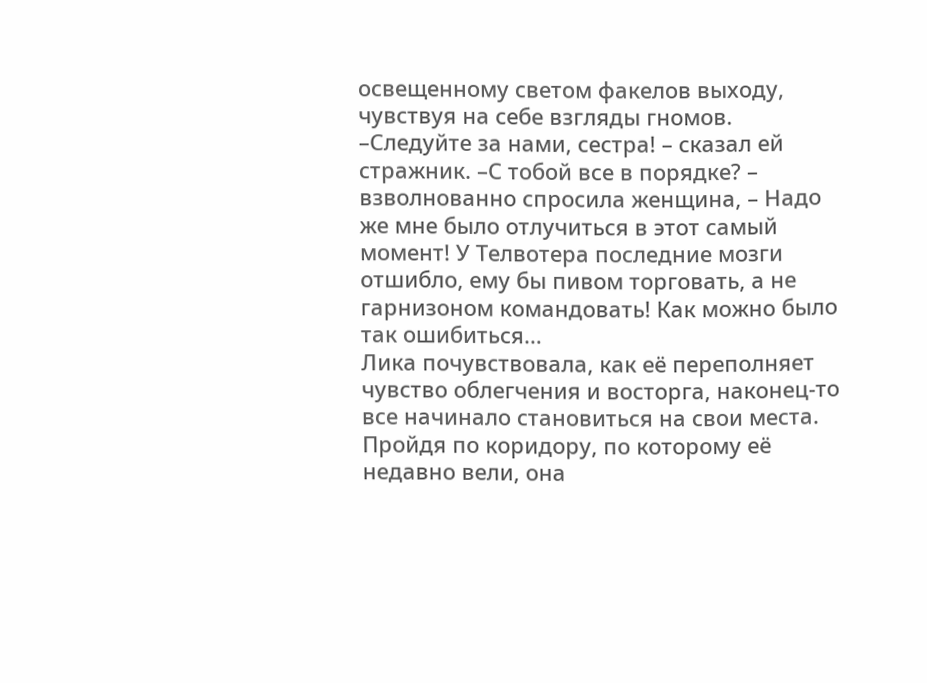освещенному светом факелов выходу, чувствуя на себе взгляды гномов.
–Следуйте за нами, сестра! – сказал ей стражник. –С тобой все в порядке? – взволнованно спросила женщина, – Надо же мне было отлучиться в этот самый момент! У Телвотера последние мозги отшибло, ему бы пивом торговать, а не гарнизоном командовать! Как можно было так ошибиться…
Лика почувствовала, как её переполняет чувство облегчения и восторга, наконец-то все начинало становиться на свои места.
Пройдя по коридору, по которому её недавно вели, она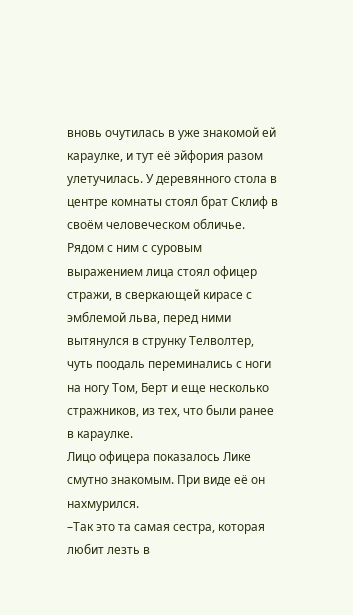вновь очутилась в уже знакомой ей караулке, и тут её эйфория разом улетучилась. У деревянного стола в центре комнаты стоял брат Склиф в своём человеческом обличье.
Рядом с ним с суровым выражением лица стоял офицер стражи, в сверкающей кирасе с эмблемой льва, перед ними вытянулся в струнку Телволтер, чуть поодаль переминались с ноги на ногу Том, Берт и еще несколько стражников, из тех, что были ранее в караулке.
Лицо офицера показалось Лике смутно знакомым. При виде её он нахмурился.
–Так это та самая сестра, которая любит лезть в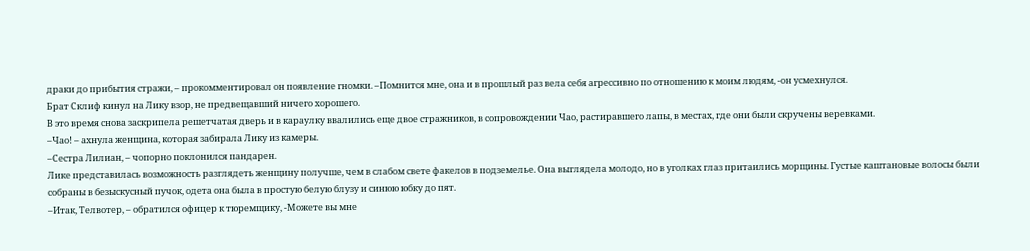драки до прибытия стражи, – прокомментировал он появление гномки. –Помнится мне, она и в прошлый раз вела себя агрессивно по отношению к моим людям, -он усмехнулся.
Брат Склиф кинул на Лику взор, не предвещавший ничего хорошего.
В это время снова заскрипела решетчатая дверь и в караулку ввалились еще двое стражников, в сопровождении Чао, растиравшего лапы, в местах, где они были скручены веревками.
–Чао! – ахнула женщина, которая забирала Лику из камеры.
–Сестра Лилиан, – чопорно поклонился пандарен.
Лике представилась возможность разглядеть женщину получше, чем в слабом свете факелов в подземелье. Она выглядела молодо, но в уголках глаз притаились морщины. Густые каштановые волосы были собраны в безыскусный пучок, одета она была в простую белую блузу и синюю юбку до пят.
–Итак, Телвотер, – обратился офицер к тюремщику, -Можете вы мне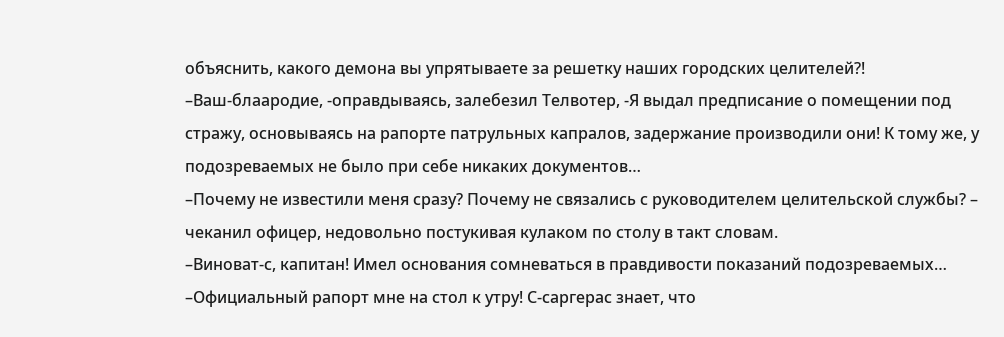объяснить, какого демона вы упрятываете за решетку наших городских целителей?!
–Ваш-блаародие, -оправдываясь, залебезил Телвотер, -Я выдал предписание о помещении под стражу, основываясь на рапорте патрульных капралов, задержание производили они! К тому же, у подозреваемых не было при себе никаких документов…
–Почему не известили меня сразу? Почему не связались с руководителем целительской службы? – чеканил офицер, недовольно постукивая кулаком по столу в такт словам.
–Виноват-с, капитан! Имел основания сомневаться в правдивости показаний подозреваемых…
–Официальный рапорт мне на стол к утру! С-саргерас знает, что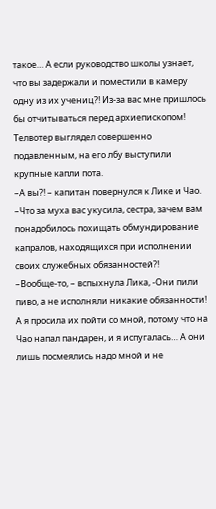такое… А если руководство школы узнает, что вы задержали и поместили в камеру одну из их учениц?! Из-за вас мне пришлось бы отчитываться перед архиепископом!
Телвотер выглядел совершенно подавленным, на его лбу выступили крупные капли пота.
–А вы?! – капитан повернулся к Лике и Чао. –Что за муха вас укусила, сестра, зачем вам понадобилось похищать обмундирование капралов, находящихся при исполнении своих служебных обязанностей?!
–Вообще-то, – вспыхнула Лика, -Они пили пиво, а не исполняли никакие обязанности! А я просила их пойти со мной, потому что на Чао напал пандарен, и я испугалась… А они лишь посмеялись надо мной и не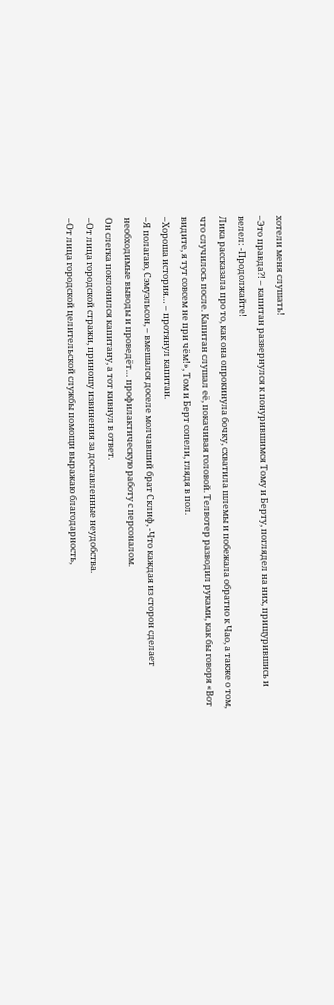хотели меня слушать!
–Это правда?! – капитан развернулся к понурившимся Тому и Берту, поглядел на них, прищурившись и велел: -Продолжайте!
Лика рассказала про то, как она опрокинула бочку, схватила шлемы и побежала обратно к Чао, а также о том, что случилось после. Капитан слушал её, покачивая головой. Телвотер разводил руками, как бы говоря «Вот видите, я тут совсем не при чём!», Том и Берт сопели, глядя в пол.
–Хороша история… – протянул капитан.
–Я полагаю, Сэмуэльсон, – вмешался доселе молчавший брат Склиф, -Что каждая из сторон сделает необходимые выводы и проведёт… профилактическую работу с персоналом.
Он слегка поклонился капитану, а тот кивнул в ответ.
–От лица городской стражи, приношу извинения за доставленные неудобства.
–От лица городской целительской службы помощи выражаю благодарность,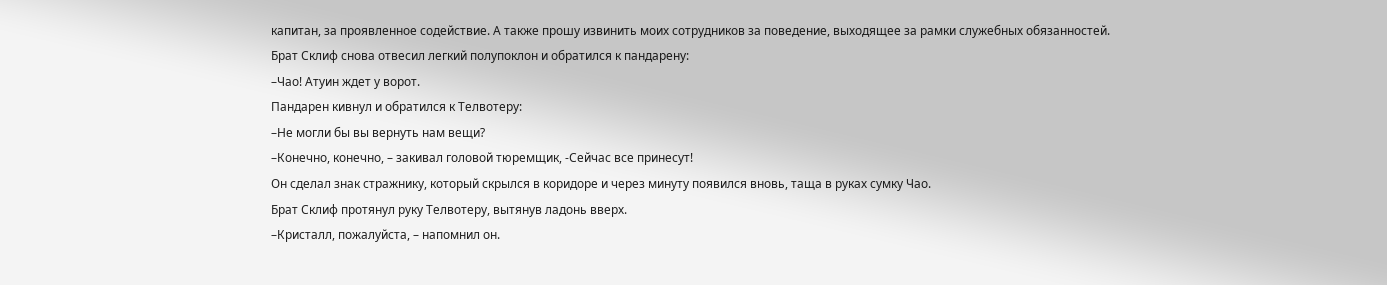капитан, за проявленное содействие. А также прошу извинить моих сотрудников за поведение, выходящее за рамки служебных обязанностей.
Брат Склиф снова отвесил легкий полупоклон и обратился к пандарену:
–Чао! Атуин ждет у ворот.
Пандарен кивнул и обратился к Телвотеру:
–Не могли бы вы вернуть нам вещи?
–Конечно, конечно, – закивал головой тюремщик, -Сейчас все принесут!
Он сделал знак стражнику, который скрылся в коридоре и через минуту появился вновь, таща в руках сумку Чао.
Брат Склиф протянул руку Телвотеру, вытянув ладонь вверх.
–Кристалл, пожалуйста, – напомнил он.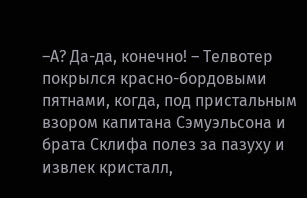–А? Да-да, конечно! – Телвотер покрылся красно-бордовыми пятнами, когда, под пристальным взором капитана Сэмуэльсона и брата Склифа полез за пазуху и извлек кристалл,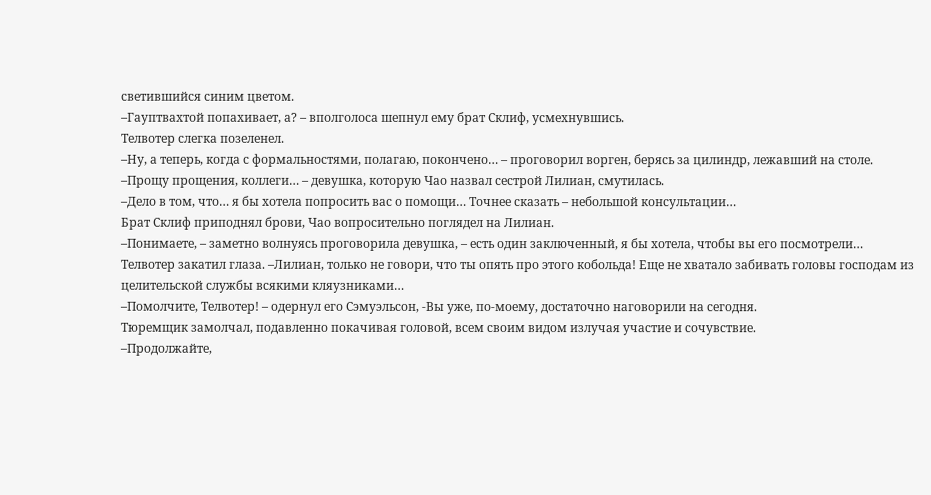светившийся синим цветом.
–Гауптвахтой попахивает, а? – вполголоса шепнул ему брат Склиф, усмехнувшись.
Телвотер слегка позеленел.
–Ну, а теперь, когда с формальностями, полагаю, покончено… – проговорил ворген, берясь за цилиндр, лежавший на столе.
–Прощу прощения, коллеги… – девушка, которую Чао назвал сестрой Лилиан, смутилась.
–Дело в том, что… я бы хотела попросить вас о помощи… Точнее сказать – небольшой консультации…
Брат Склиф приподнял брови, Чао вопросительно поглядел на Лилиан.
–Понимаете, – заметно волнуясь проговорила девушка, – есть один заключенный, я бы хотела, чтобы вы его посмотрели…
Телвотер закатил глаза. –Лилиан, только не говори, что ты опять про этого кобольда! Еще не хватало забивать головы господам из целительской службы всякими кляузниками…
–Помолчите, Телвотер! – одернул его Сэмуэльсон, -Вы уже, по-моему, достаточно наговорили на сегодня.
Тюремщик замолчал, подавленно покачивая головой, всем своим видом излучая участие и сочувствие.
–Продолжайте,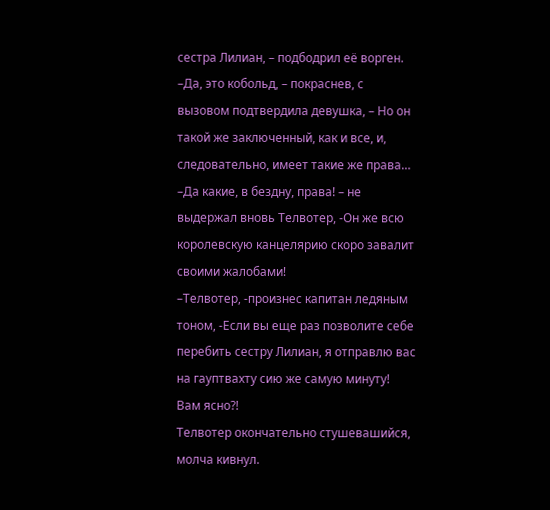сестра Лилиан, – подбодрил её ворген.
–Да, это кобольд, – покраснев, с вызовом подтвердила девушка, – Но он такой же заключенный, как и все, и, следовательно, имеет такие же права…
–Да какие, в бездну, права! – не выдержал вновь Телвотер, -Он же всю королевскую канцелярию скоро завалит своими жалобами!
–Телвотер, -произнес капитан ледяным тоном, -Если вы еще раз позволите себе перебить сестру Лилиан, я отправлю вас на гауптвахту сию же самую минуту! Вам ясно?!
Телвотер окончательно стушевашийся, молча кивнул.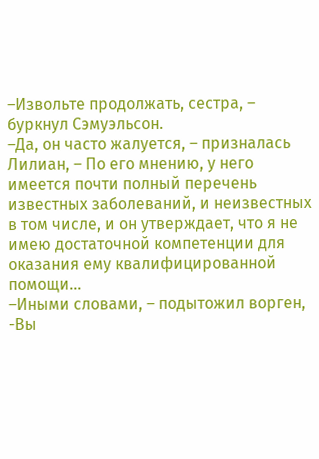–Извольте продолжать, сестра, – буркнул Сэмуэльсон.
–Да, он часто жалуется, – призналась Лилиан, – По его мнению, у него имеется почти полный перечень известных заболеваний, и неизвестных в том числе, и он утверждает, что я не имею достаточной компетенции для оказания ему квалифицированной помощи…
–Иными словами, – подытожил ворген, -Вы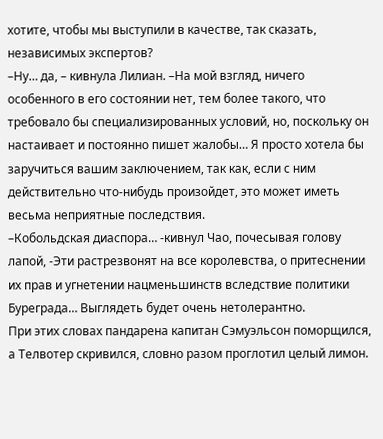хотите, чтобы мы выступили в качестве, так сказать, независимых экспертов?
–Ну… да, – кивнула Лилиан. –На мой взгляд, ничего особенного в его состоянии нет, тем более такого, что требовало бы специализированных условий, но, поскольку он настаивает и постоянно пишет жалобы… Я просто хотела бы заручиться вашим заключением, так как, если с ним действительно что-нибудь произойдет, это может иметь весьма неприятные последствия.
–Кобольдская диаспора… -кивнул Чао, почесывая голову лапой, -Эти растрезвонят на все королевства, о притеснении их прав и угнетении нацменьшинств вследствие политики Буреграда… Выглядеть будет очень нетолерантно.
При этих словах пандарена капитан Сэмуэльсон поморщился, а Телвотер скривился, словно разом проглотил целый лимон.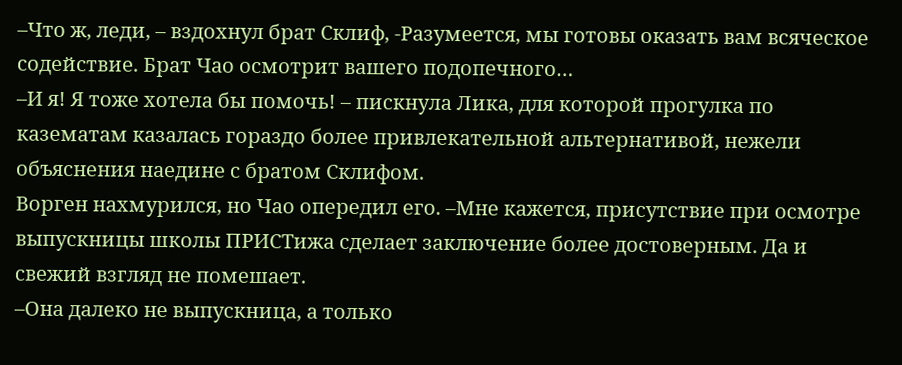–Что ж, леди, – вздохнул брат Склиф, -Разумеется, мы готовы оказать вам всяческое содействие. Брат Чао осмотрит вашего подопечного…
–И я! Я тоже хотела бы помочь! – пискнула Лика, для которой прогулка по казематам казалась гораздо более привлекательной альтернативой, нежели объяснения наедине с братом Склифом.
Ворген нахмурился, но Чао опередил его. –Мне кажется, присутствие при осмотре выпускницы школы ПРИСТижа сделает заключение более достоверным. Да и свежий взгляд не помешает.
–Она далеко не выпускница, а только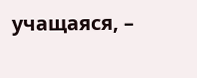учащаяся, –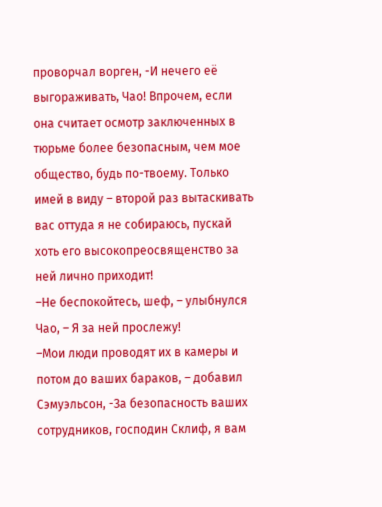проворчал ворген, -И нечего её выгораживать, Чао! Впрочем, если она считает осмотр заключенных в тюрьме более безопасным, чем мое общество, будь по-твоему. Только имей в виду – второй раз вытаскивать вас оттуда я не собираюсь, пускай хоть его высокопреосвященство за ней лично приходит!
–Не беспокойтесь, шеф, – улыбнулся Чао, – Я за ней прослежу!
–Мои люди проводят их в камеры и потом до ваших бараков, – добавил Сэмуэльсон, -За безопасность ваших сотрудников, господин Склиф, я вам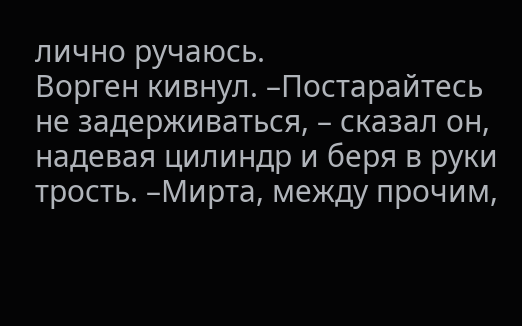лично ручаюсь.
Ворген кивнул. –Постарайтесь не задерживаться, – сказал он, надевая цилиндр и беря в руки трость. –Мирта, между прочим,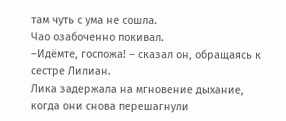там чуть с ума не сошла.
Чао озабоченно покивал.
–Идёмте, госпожа! – сказал он, обращаясь к сестре Лилиан.
Лика задержала на мгновение дыхание, когда они снова перешагнули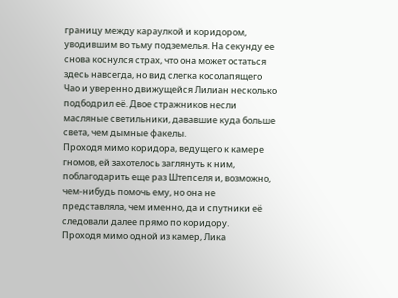границу между караулкой и коридором, уводившим во тьму подземелья. На секунду ее снова коснулся страх, что она может остаться здесь навсегда, но вид слегка косолапящего Чао и уверенно движущейся Лилиан несколько подбодрил её. Двое стражников несли масляные светильники, дававшие куда больше света, чем дымные факелы.
Проходя мимо коридора, ведущего к камере гномов, ей захотелось заглянуть к ним, поблагодарить еще раз Штепселя и, возможно, чем-нибудь помочь ему, но она не представляла, чем именно, да и спутники её следовали далее прямо по коридору.
Проходя мимо одной из камер, Лика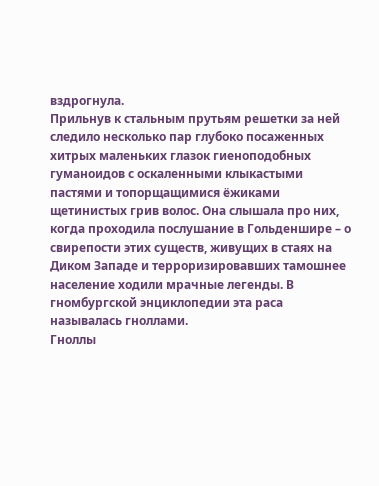вздрогнула.
Прильнув к стальным прутьям решетки за ней следило несколько пар глубоко посаженных хитрых маленьких глазок гиеноподобных гуманоидов с оскаленными клыкастыми пастями и топорщащимися ёжиками щетинистых грив волос. Она слышала про них, когда проходила послушание в Гольденшире – о свирепости этих существ, живущих в стаях на Диком Западе и терроризировавших тамошнее население ходили мрачные легенды. В гномбургской энциклопедии эта раса называлась гноллами.
Гноллы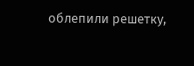облепили решетку,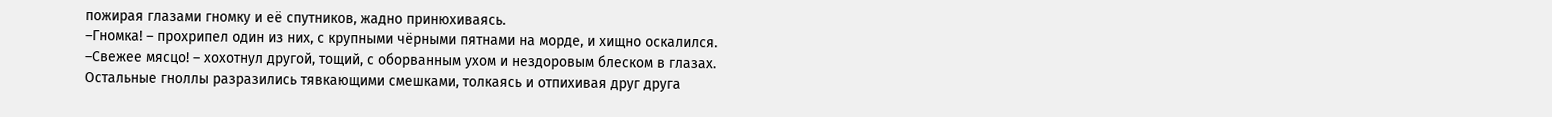пожирая глазами гномку и её спутников, жадно принюхиваясь.
–Гномка! – прохрипел один из них, с крупными чёрными пятнами на морде, и хищно оскалился.
–Свежее мясцо! – хохотнул другой, тощий, с оборванным ухом и нездоровым блеском в глазах.
Остальные гноллы разразились тявкающими смешками, толкаясь и отпихивая друг друга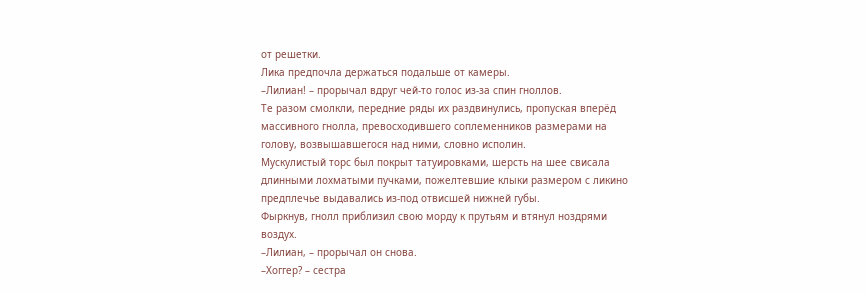от решетки.
Лика предпочла держаться подальше от камеры.
–Лилиан! – прорычал вдруг чей-то голос из-за спин гноллов.
Те разом смолкли, передние ряды их раздвинулись, пропуская вперёд массивного гнолла, превосходившего соплеменников размерами на голову, возвышавшегося над ними, словно исполин.
Мускулистый торс был покрыт татуировками, шерсть на шее свисала длинными лохматыми пучками, пожелтевшие клыки размером с ликино предплечье выдавались из-под отвисшей нижней губы.
Фыркнув, гнолл приблизил свою морду к прутьям и втянул ноздрями воздух.
–Лилиан, – прорычал он снова.
–Хоггер? – сестра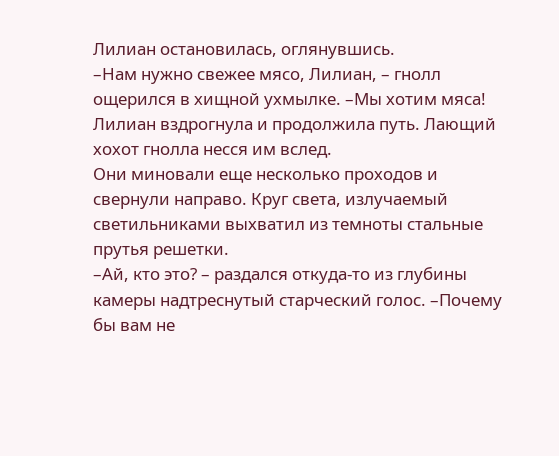Лилиан остановилась, оглянувшись.
–Нам нужно свежее мясо, Лилиан, – гнолл ощерился в хищной ухмылке. –Мы хотим мяса!
Лилиан вздрогнула и продолжила путь. Лающий хохот гнолла несся им вслед.
Они миновали еще несколько проходов и свернули направо. Круг света, излучаемый светильниками выхватил из темноты стальные прутья решетки.
–Ай, кто это? – раздался откуда-то из глубины камеры надтреснутый старческий голос. –Почему бы вам не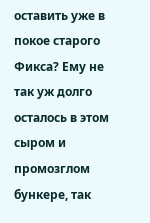оставить уже в покое старого Фикса? Ему не так уж долго осталось в этом сыром и промозглом бункере, так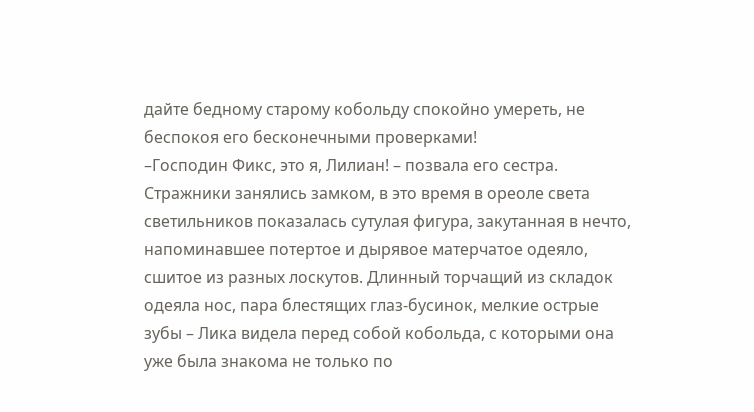дайте бедному старому кобольду спокойно умереть, не беспокоя его бесконечными проверками!
–Господин Фикс, это я, Лилиан! – позвала его сестра.
Стражники занялись замком, в это время в ореоле света светильников показалась сутулая фигура, закутанная в нечто, напоминавшее потертое и дырявое матерчатое одеяло, сшитое из разных лоскутов. Длинный торчащий из складок одеяла нос, пара блестящих глаз-бусинок, мелкие острые зубы – Лика видела перед собой кобольда, с которыми она уже была знакома не только по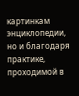картинкам энциклопедии, но и благодаря практике, проходимой в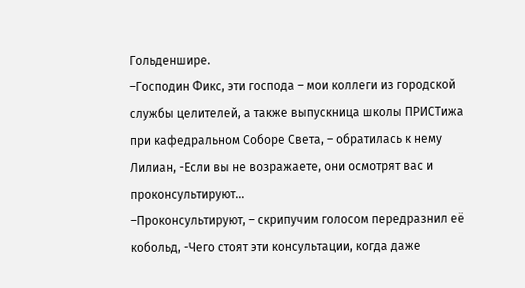Гольденшире.
–Господин Фикс, эти господа – мои коллеги из городской службы целителей, а также выпускница школы ПРИСТижа при кафедральном Соборе Света, – обратилась к нему Лилиан, -Если вы не возражаете, они осмотрят вас и проконсультируют…
–Проконсультируют, – скрипучим голосом передразнил её кобольд, -Чего стоят эти консультации, когда даже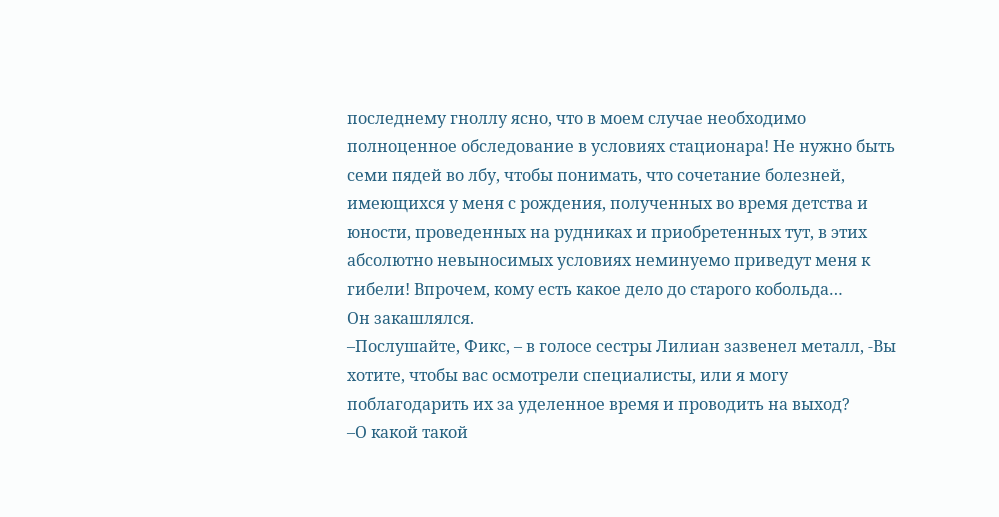последнему гноллу ясно, что в моем случае необходимо полноценное обследование в условиях стационара! Не нужно быть семи пядей во лбу, чтобы понимать, что сочетание болезней, имеющихся у меня с рождения, полученных во время детства и юности, проведенных на рудниках и приобретенных тут, в этих абсолютно невыносимых условиях неминуемо приведут меня к гибели! Впрочем, кому есть какое дело до старого кобольда…
Он закашлялся.
–Послушайте, Фикс, – в голосе сестры Лилиан зазвенел металл, -Вы хотите, чтобы вас осмотрели специалисты, или я могу поблагодарить их за уделенное время и проводить на выход?
–О какой такой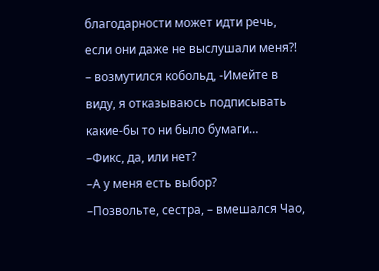благодарности может идти речь, если они даже не выслушали меня?! – возмутился кобольд, -Имейте в виду, я отказываюсь подписывать какие-бы то ни было бумаги…
–Фикс, да, или нет?
–А у меня есть выбор?
–Позвольте, сестра, – вмешался Чао,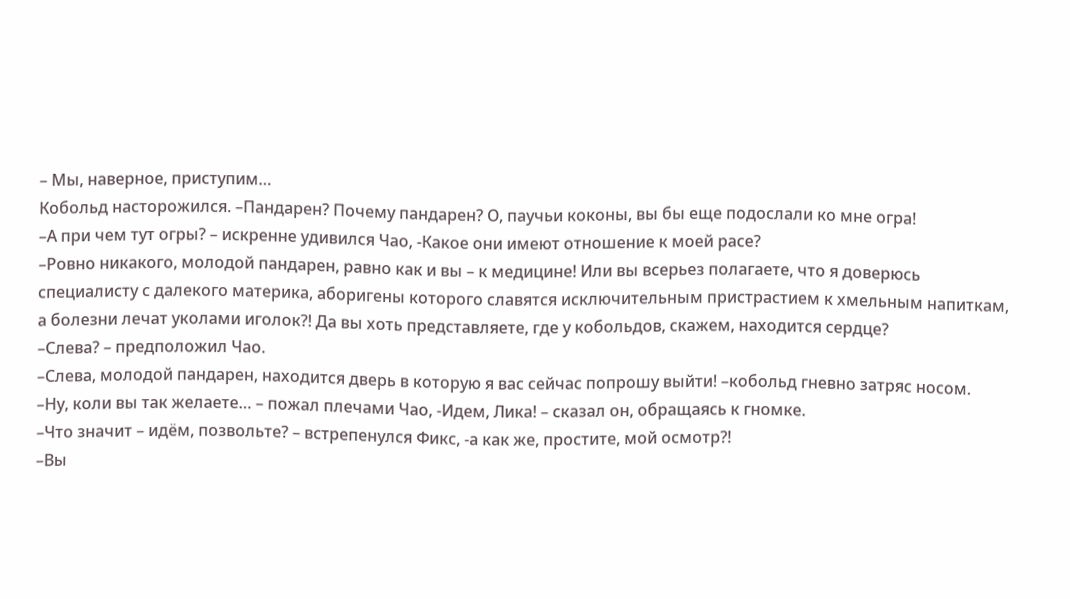– Мы, наверное, приступим…
Кобольд насторожился. –Пандарен? Почему пандарен? О, паучьи коконы, вы бы еще подослали ко мне огра!
–А при чем тут огры? – искренне удивился Чао, -Какое они имеют отношение к моей расе?
–Ровно никакого, молодой пандарен, равно как и вы – к медицине! Или вы всерьез полагаете, что я доверюсь специалисту с далекого материка, аборигены которого славятся исключительным пристрастием к хмельным напиткам, а болезни лечат уколами иголок?! Да вы хоть представляете, где у кобольдов, скажем, находится сердце?
–Слева? – предположил Чао.
–Слева, молодой пандарен, находится дверь в которую я вас сейчас попрошу выйти! –кобольд гневно затряс носом.
–Ну, коли вы так желаете… – пожал плечами Чао, -Идем, Лика! – сказал он, обращаясь к гномке.
–Что значит – идём, позвольте? – встрепенулся Фикс, -а как же, простите, мой осмотр?!
–Вы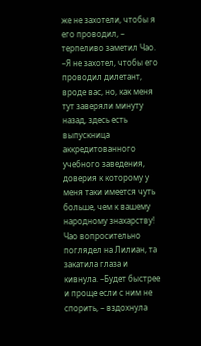же не захотели, чтобы я его проводил, – терпеливо заметил Чао.
–Я не захотел, чтобы его проводил дилетант, вроде вас, но, как меня тут заверяли минуту назад, здесь есть выпускница аккредитованного учебного заведения, доверия к которому у меня таки имеется чуть больше, чем к вашему народному знахарству!
Чао вопросительно поглядел на Лилиан, та закатила глаза и кивнула. –Будет быстрее и проще если с ним не спорить, – вздохнула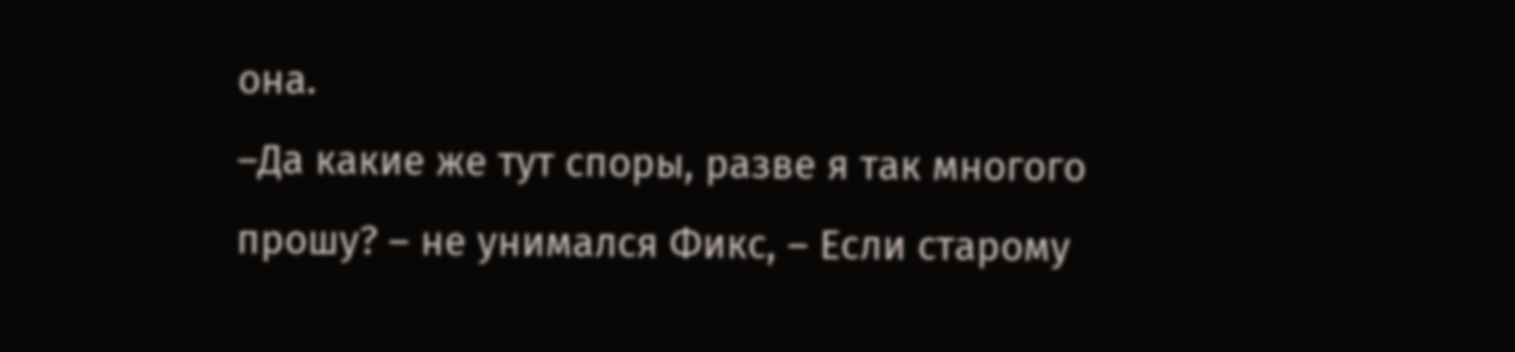она.
–Да какие же тут споры, разве я так многого прошу? – не унимался Фикс, – Если старому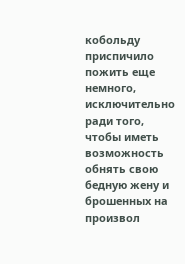кобольду приспичило пожить еще немного, исключительно ради того, чтобы иметь возможность обнять свою бедную жену и брошенных на произвол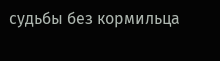судьбы без кормильца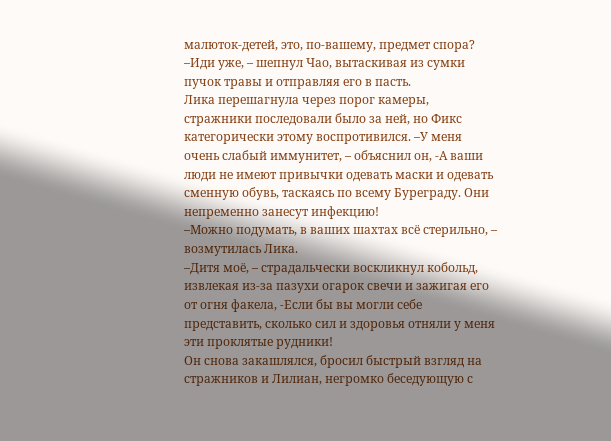малюток-детей, это, по-вашему, предмет спора?
–Иди уже, – шепнул Чао, вытаскивая из сумки пучок травы и отправляя его в пасть.
Лика перешагнула через порог камеры, стражники последовали было за ней, но Фикс категорически этому воспротивился. –У меня очень слабый иммунитет, – объяснил он, -А ваши люди не имеют привычки одевать маски и одевать сменную обувь, таскаясь по всему Буреграду. Они непременно занесут инфекцию!
–Можно подумать, в ваших шахтах всё стерильно, – возмутилась Лика.
–Дитя моё, – страдальчески воскликнул кобольд, извлекая из-за пазухи огарок свечи и зажигая его от огня факела, -Если бы вы могли себе представить, сколько сил и здоровья отняли у меня эти проклятые рудники!
Он снова закашлялся, бросил быстрый взгляд на стражников и Лилиан, негромко беседующую с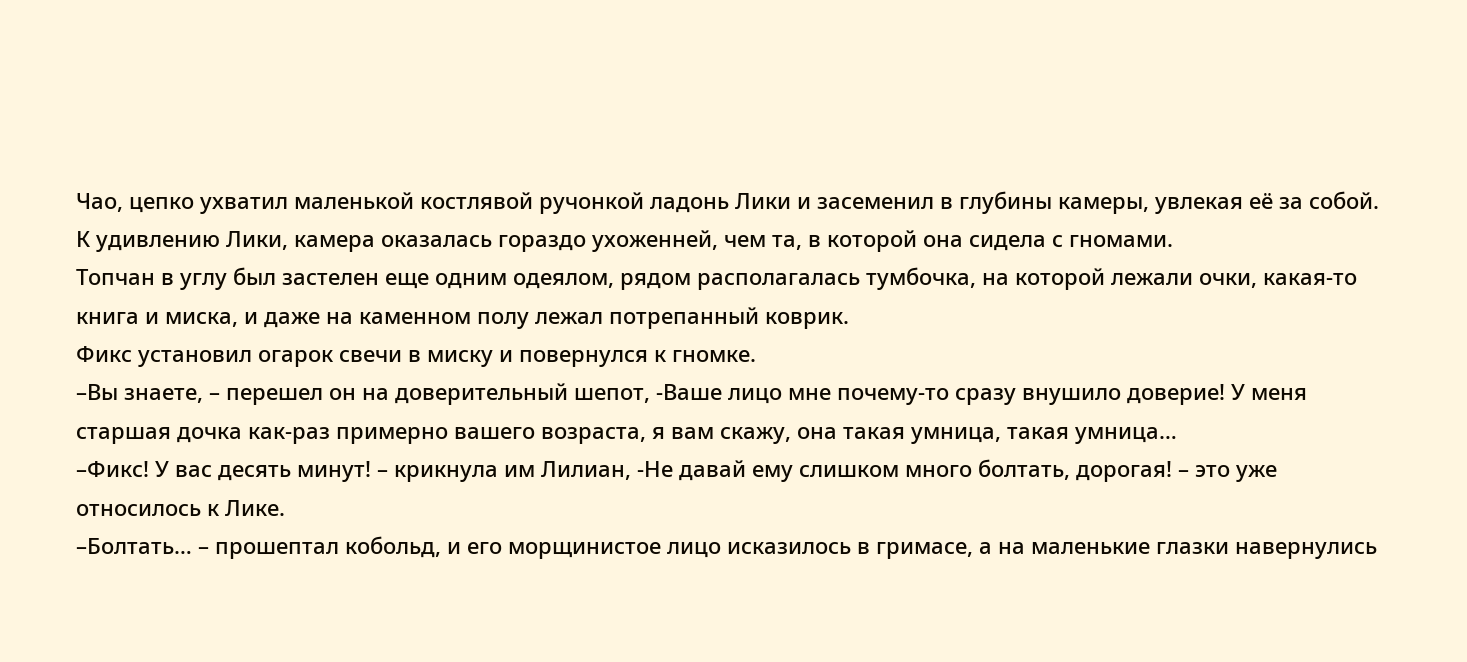Чао, цепко ухватил маленькой костлявой ручонкой ладонь Лики и засеменил в глубины камеры, увлекая её за собой.
К удивлению Лики, камера оказалась гораздо ухоженней, чем та, в которой она сидела с гномами.
Топчан в углу был застелен еще одним одеялом, рядом располагалась тумбочка, на которой лежали очки, какая-то книга и миска, и даже на каменном полу лежал потрепанный коврик.
Фикс установил огарок свечи в миску и повернулся к гномке.
–Вы знаете, – перешел он на доверительный шепот, -Ваше лицо мне почему-то сразу внушило доверие! У меня старшая дочка как-раз примерно вашего возраста, я вам скажу, она такая умница, такая умница…
–Фикс! У вас десять минут! – крикнула им Лилиан, -Не давай ему слишком много болтать, дорогая! – это уже относилось к Лике.
–Болтать… – прошептал кобольд, и его морщинистое лицо исказилось в гримасе, а на маленькие глазки навернулись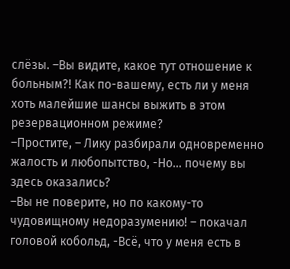слёзы. –Вы видите, какое тут отношение к больным?! Как по-вашему, есть ли у меня хоть малейшие шансы выжить в этом резервационном режиме?
–Простите, – Лику разбирали одновременно жалость и любопытство, -Но… почему вы здесь оказались?
–Вы не поверите, но по какому-то чудовищному недоразумению! – покачал головой кобольд, -Всё, что у меня есть в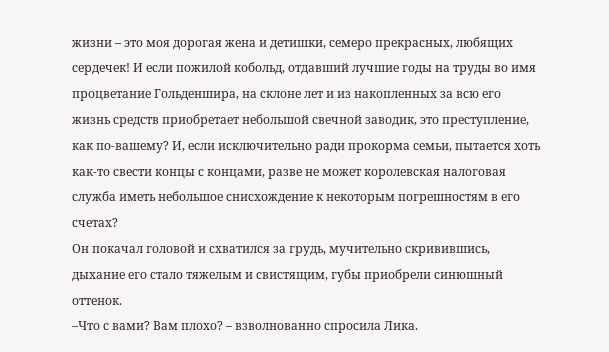жизни – это моя дорогая жена и детишки, семеро прекрасных, любящих сердечек! И если пожилой кобольд, отдавший лучшие годы на труды во имя процветание Гольденшира, на склоне лет и из накопленных за всю его жизнь средств приобретает небольшой свечной заводик, это преступление, как по-вашему? И, если исключительно ради прокорма семьи, пытается хоть как-то свести концы с концами, разве не может королевская налоговая служба иметь небольшое снисхождение к некоторым погрешностям в его счетах?
Он покачал головой и схватился за грудь, мучительно скривившись, дыхание его стало тяжелым и свистящим, губы приобрели синюшный оттенок.
–Что с вами? Вам плохо? – взволнованно спросила Лика.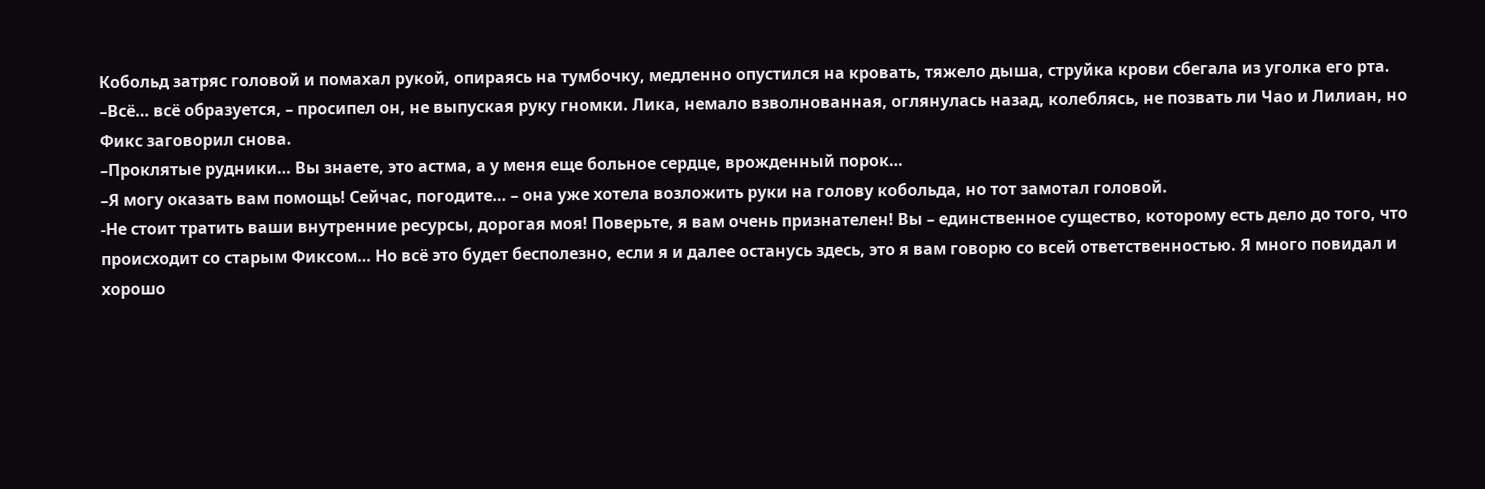Кобольд затряс головой и помахал рукой, опираясь на тумбочку, медленно опустился на кровать, тяжело дыша, струйка крови сбегала из уголка его рта.
–Всё… всё образуется, – просипел он, не выпуская руку гномки. Лика, немало взволнованная, оглянулась назад, колеблясь, не позвать ли Чао и Лилиан, но Фикс заговорил снова.
–Проклятые рудники… Вы знаете, это астма, а у меня еще больное сердце, врожденный порок…
–Я могу оказать вам помощь! Сейчас, погодите… – она уже хотела возложить руки на голову кобольда, но тот замотал головой.
-Не стоит тратить ваши внутренние ресурсы, дорогая моя! Поверьте, я вам очень признателен! Вы – единственное существо, которому есть дело до того, что происходит со старым Фиксом… Но всё это будет бесполезно, если я и далее останусь здесь, это я вам говорю со всей ответственностью. Я много повидал и хорошо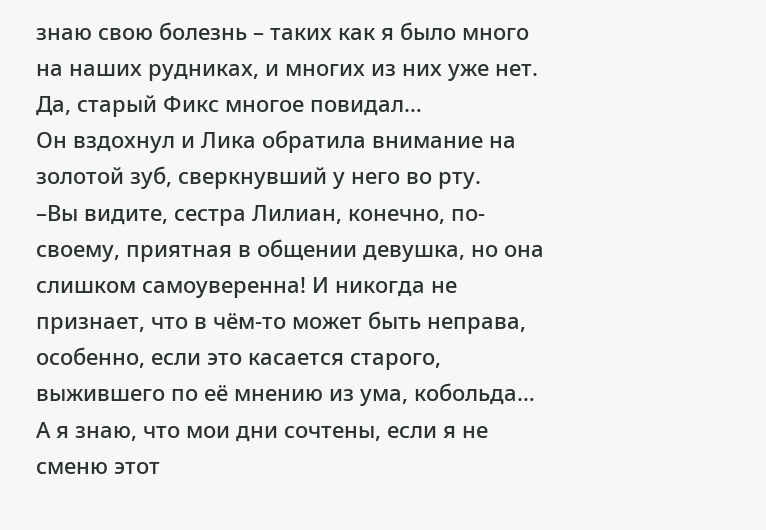знаю свою болезнь – таких как я было много на наших рудниках, и многих из них уже нет. Да, старый Фикс многое повидал…
Он вздохнул и Лика обратила внимание на золотой зуб, сверкнувший у него во рту.
–Вы видите, сестра Лилиан, конечно, по-своему, приятная в общении девушка, но она слишком самоуверенна! И никогда не признает, что в чём-то может быть неправа, особенно, если это касается старого, выжившего по её мнению из ума, кобольда… А я знаю, что мои дни сочтены, если я не сменю этот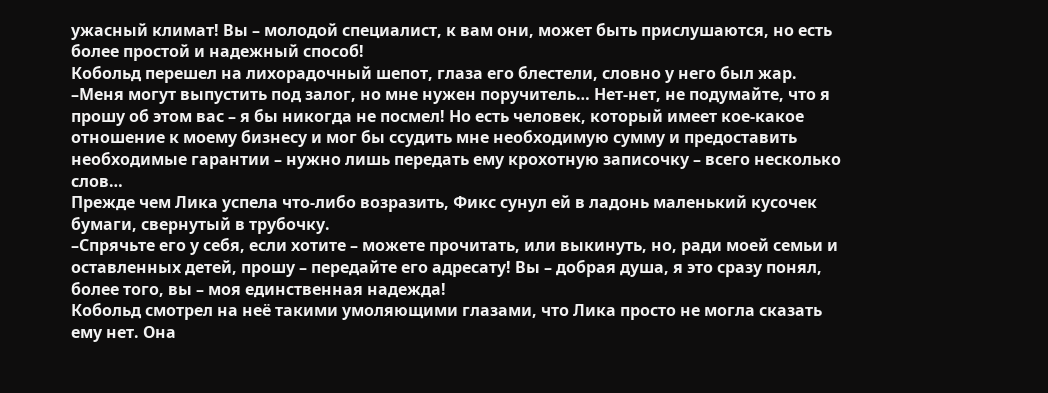ужасный климат! Вы – молодой специалист, к вам они, может быть прислушаются, но есть более простой и надежный способ!
Кобольд перешел на лихорадочный шепот, глаза его блестели, словно у него был жар.
–Меня могут выпустить под залог, но мне нужен поручитель… Нет-нет, не подумайте, что я прошу об этом вас – я бы никогда не посмел! Но есть человек, который имеет кое-какое отношение к моему бизнесу и мог бы ссудить мне необходимую сумму и предоставить необходимые гарантии – нужно лишь передать ему крохотную записочку – всего несколько слов…
Прежде чем Лика успела что-либо возразить, Фикс сунул ей в ладонь маленький кусочек бумаги, свернутый в трубочку.
–Спрячьте его у себя, если хотите – можете прочитать, или выкинуть, но, ради моей семьи и оставленных детей, прошу – передайте его адресату! Вы – добрая душа, я это сразу понял, более того, вы – моя единственная надежда!
Кобольд смотрел на неё такими умоляющими глазами, что Лика просто не могла сказать ему нет. Она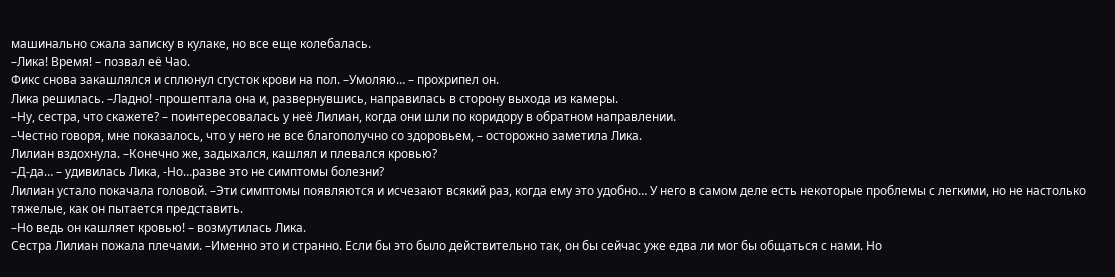машинально сжала записку в кулаке, но все еще колебалась.
–Лика! Время! – позвал её Чао.
Фикс снова закашлялся и сплюнул сгусток крови на пол. –Умоляю… – прохрипел он.
Лика решилась. –Ладно! -прошептала она и, развернувшись, направилась в сторону выхода из камеры.
–Ну, сестра, что скажете? – поинтересовалась у неё Лилиан, когда они шли по коридору в обратном направлении.
–Честно говоря, мне показалось, что у него не все благополучно со здоровьем, – осторожно заметила Лика.
Лилиан вздохнула. –Конечно же, задыхался, кашлял и плевался кровью?
–Д-да… – удивилась Лика, -Но…разве это не симптомы болезни?
Лилиан устало покачала головой. –Эти симптомы появляются и исчезают всякий раз, когда ему это удобно… У него в самом деле есть некоторые проблемы с легкими, но не настолько тяжелые, как он пытается представить.
–Но ведь он кашляет кровью! – возмутилась Лика.
Сестра Лилиан пожала плечами. –Именно это и странно. Если бы это было действительно так, он бы сейчас уже едва ли мог бы общаться с нами. Но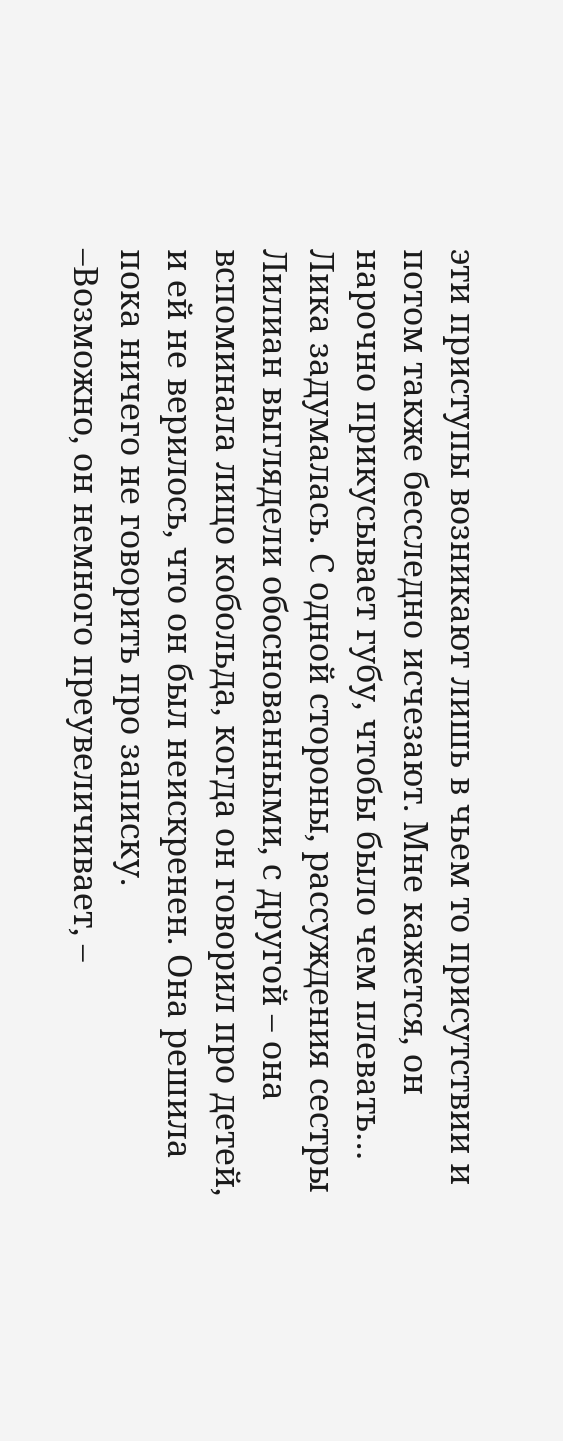эти приступы возникают лишь в чьем то присутствии и потом также бесследно исчезают. Мне кажется, он нарочно прикусывает губу, чтобы было чем плевать…
Лика задумалась. С одной стороны, рассуждения сестры Лилиан выглядели обоснованными, с другой – она вспоминала лицо кобольда, когда он говорил про детей, и ей не верилось, что он был неискренен. Она решила пока ничего не говорить про записку.
–Возможно, он немного преувеличивает, –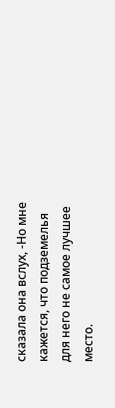сказала она вслух, -Но мне кажется, что подземелья для него не самое лучшее место.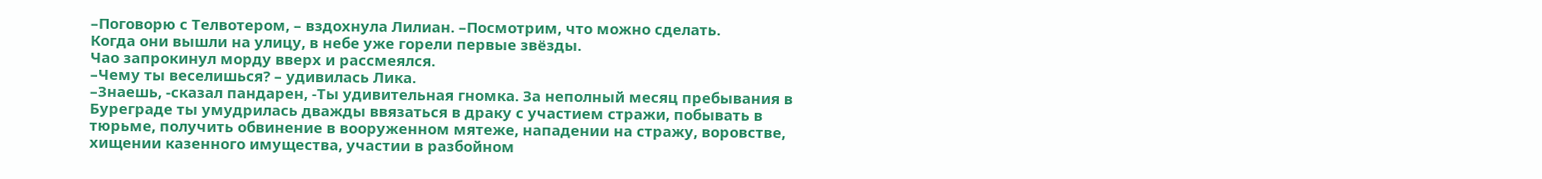–Поговорю с Телвотером, – вздохнула Лилиан. –Посмотрим, что можно сделать.
Когда они вышли на улицу, в небе уже горели первые звёзды.
Чао запрокинул морду вверх и рассмеялся.
–Чему ты веселишься? – удивилась Лика.
–Знаешь, -сказал пандарен, -Ты удивительная гномка. За неполный месяц пребывания в Буреграде ты умудрилась дважды ввязаться в драку с участием стражи, побывать в тюрьме, получить обвинение в вооруженном мятеже, нападении на стражу, воровстве, хищении казенного имущества, участии в разбойном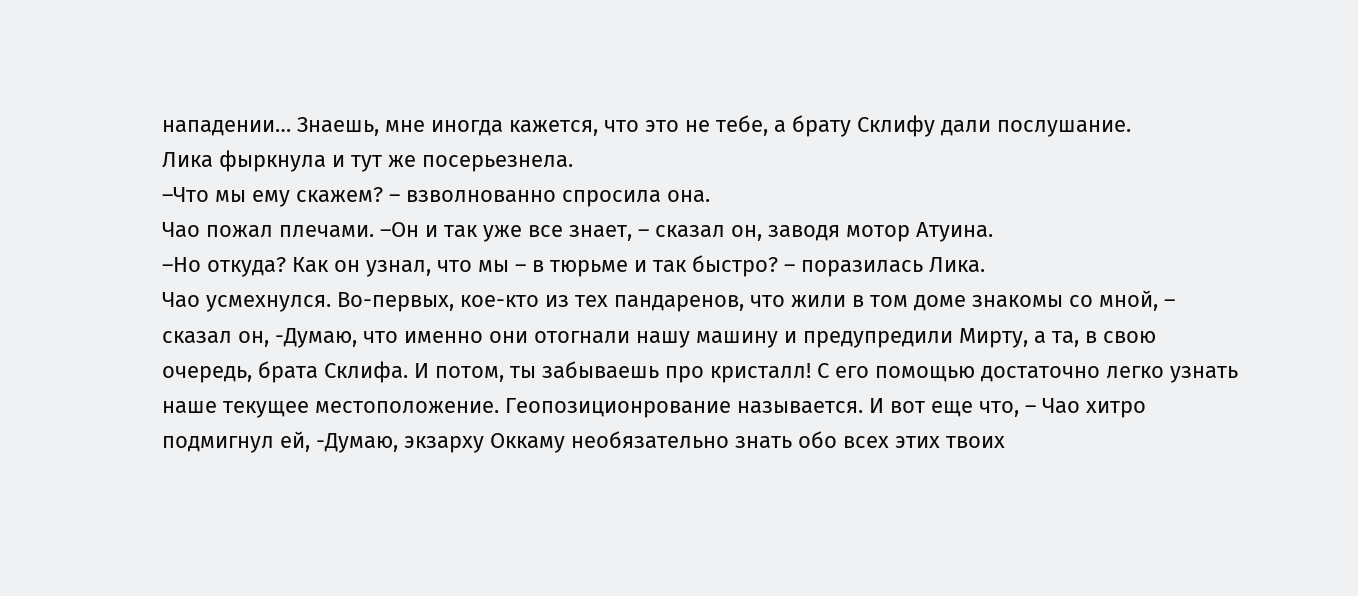нападении… Знаешь, мне иногда кажется, что это не тебе, а брату Склифу дали послушание.
Лика фыркнула и тут же посерьезнела.
–Что мы ему скажем? – взволнованно спросила она.
Чао пожал плечами. –Он и так уже все знает, – сказал он, заводя мотор Атуина.
–Но откуда? Как он узнал, что мы – в тюрьме и так быстро? – поразилась Лика.
Чао усмехнулся. Во-первых, кое-кто из тех пандаренов, что жили в том доме знакомы со мной, – сказал он, -Думаю, что именно они отогнали нашу машину и предупредили Мирту, а та, в свою очередь, брата Склифа. И потом, ты забываешь про кристалл! С его помощью достаточно легко узнать наше текущее местоположение. Геопозиционрование называется. И вот еще что, – Чао хитро подмигнул ей, -Думаю, экзарху Оккаму необязательно знать обо всех этих твоих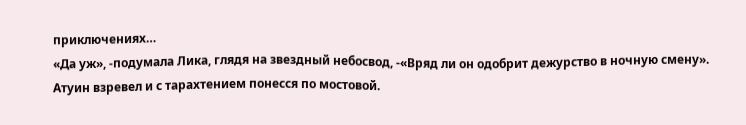приключениях…
«Да уж», -подумала Лика, глядя на звездный небосвод, -«Вряд ли он одобрит дежурство в ночную смену».
Атуин взревел и с тарахтением понесся по мостовой.